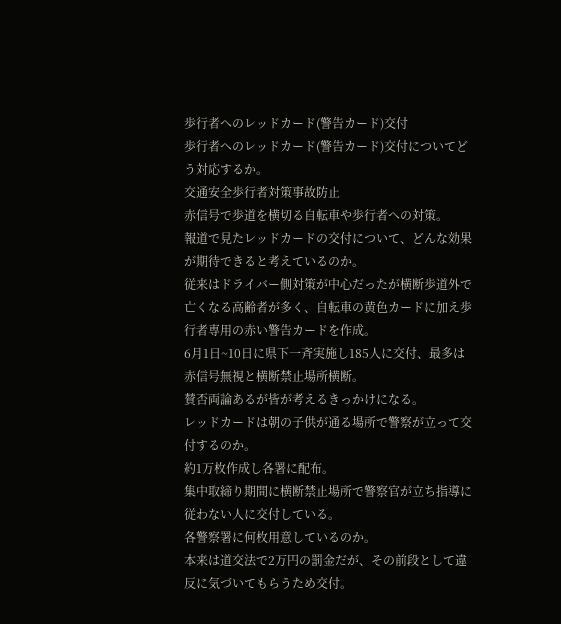歩行者へのレッドカード(警告カード)交付
歩行者へのレッドカード(警告カード)交付についてどう対応するか。
交通安全歩行者対策事故防止
赤信号で歩道を横切る自転車や歩行者への対策。
報道で見たレッドカードの交付について、どんな効果が期待できると考えているのか。
従来はドライバー側対策が中心だったが横断歩道外で亡くなる高齢者が多く、自転車の黄色カードに加え歩行者専用の赤い警告カードを作成。
6月1日~10日に県下一斉実施し185人に交付、最多は赤信号無視と横断禁止場所横断。
賛否両論あるが皆が考えるきっかけになる。
レッドカードは朝の子供が通る場所で警察が立って交付するのか。
約1万枚作成し各署に配布。
集中取締り期間に横断禁止場所で警察官が立ち指導に従わない人に交付している。
各警察署に何枚用意しているのか。
本来は道交法で2万円の罰金だが、その前段として違反に気づいてもらうため交付。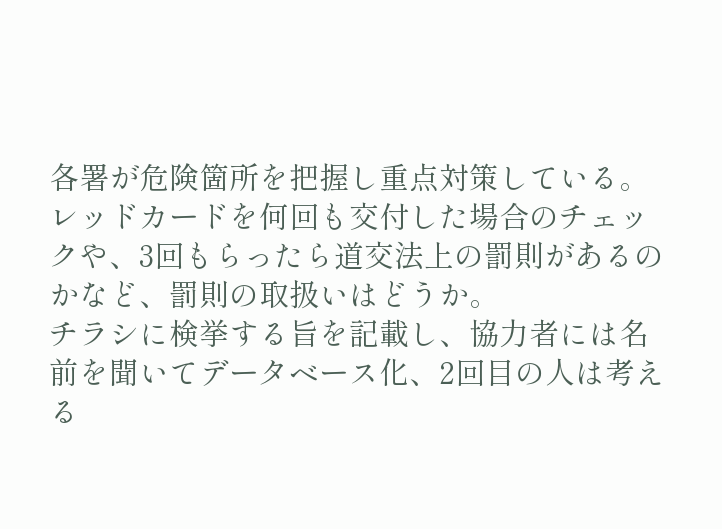各署が危険箇所を把握し重点対策している。
レッドカードを何回も交付した場合のチェックや、3回もらったら道交法上の罰則があるのかなど、罰則の取扱いはどうか。
チラシに検挙する旨を記載し、協力者には名前を聞いてデータベース化、2回目の人は考える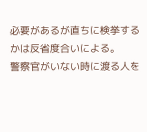必要があるが直ちに検挙するかは反省度合いによる。
警察官がいない時に渡る人を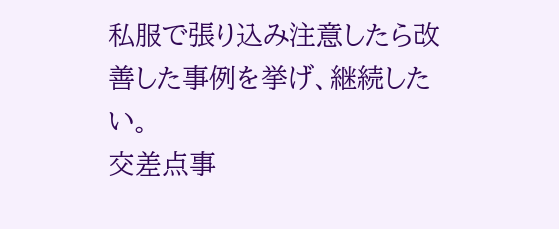私服で張り込み注意したら改善した事例を挙げ、継続したい。
交差点事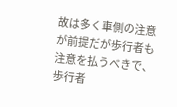故は多く車側の注意が前提だが歩行者も注意を払うべきで、歩行者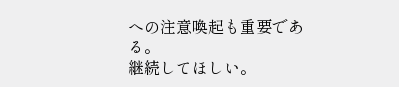への注意喚起も重要である。
継続してほしい。